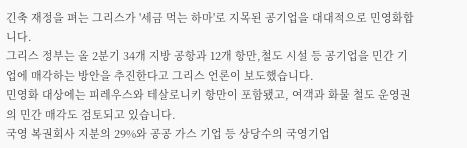긴축 재정을 펴는 그리스가 '세금 먹는 하마'로 지목된 공기업을 대대적으로 민영화합니다.
그리스 정부는 올 2분기 34개 지방 공항과 12개 항만,철도 시설 등 공기업을 민간 기업에 매각하는 방안을 추진한다고 그리스 언론이 보도했습니다.
민영화 대상에는 피레우스와 테살로니키 항만이 포함됐고, 여객과 화물 철도 운영권의 민간 매각도 검토되고 있습니다.
국영 복권회사 지분의 29%와 공공 가스 기업 등 상당수의 국영기업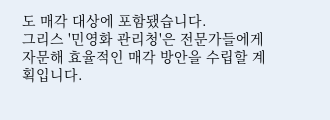도 매각 대상에 포함됐습니다.
그리스 '민영화 관리청'은 전문가들에게 자문해 효율적인 매각 방안을 수립할 계획입니다.